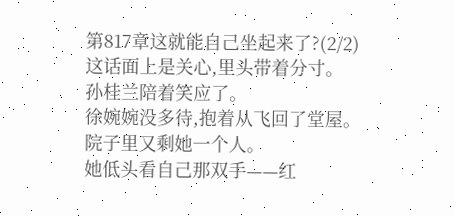第817章这就能自己坐起来了?(2/2)
这话面上是关心,里头带着分寸。
孙桂兰陪着笑应了。
徐婉婉没多待,抱着从飞回了堂屋。
院子里又剩她一个人。
她低头看自己那双手——红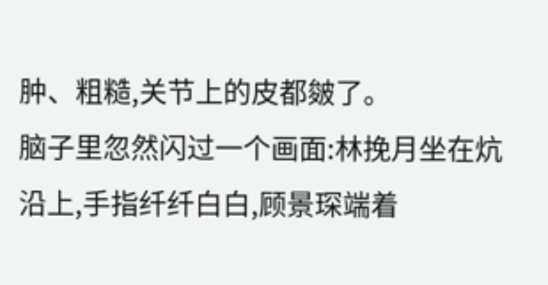肿、粗糙,关节上的皮都皴了。
脑子里忽然闪过一个画面:林挽月坐在炕沿上,手指纤纤白白,顾景琛端着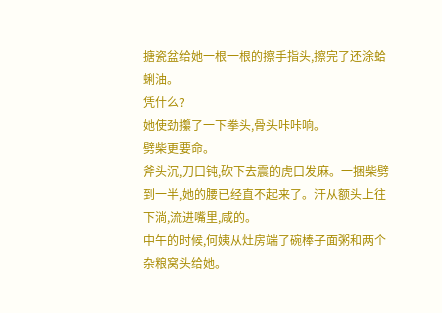搪瓷盆给她一根一根的擦手指头,擦完了还涂蛤蜊油。
凭什么?
她使劲攥了一下拳头,骨头咔咔响。
劈柴更要命。
斧头沉,刀口钝,砍下去震的虎口发麻。一捆柴劈到一半,她的腰已经直不起来了。汗从额头上往下淌,流进嘴里,咸的。
中午的时候,何姨从灶房端了碗棒子面粥和两个杂粮窝头给她。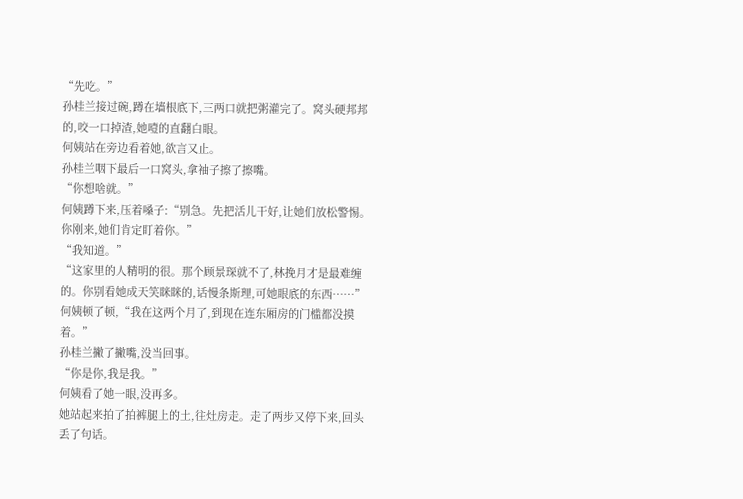“先吃。”
孙桂兰接过碗,蹲在墙根底下,三两口就把粥灌完了。窝头硬邦邦的,咬一口掉渣,她噎的直翻白眼。
何姨站在旁边看着她,欲言又止。
孙桂兰咽下最后一口窝头,拿袖子擦了擦嘴。
“你想啥就。”
何姨蹲下来,压着嗓子:“别急。先把活儿干好,让她们放松警惕。你刚来,她们肯定盯着你。”
“我知道。”
“这家里的人精明的很。那个顾景琛就不了,林挽月才是最难缠的。你别看她成天笑眯眯的,话慢条斯理,可她眼底的东西……”何姨顿了顿,“我在这两个月了,到现在连东厢房的门槛都没摸着。”
孙桂兰撇了撇嘴,没当回事。
“你是你,我是我。”
何姨看了她一眼,没再多。
她站起来拍了拍裤腿上的土,往灶房走。走了两步又停下来,回头丢了句话。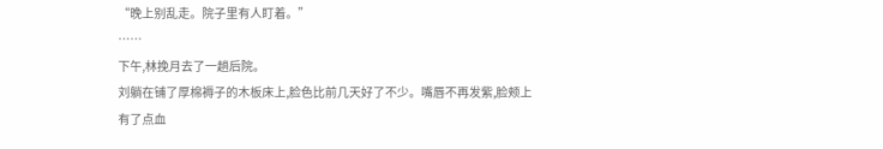“晚上别乱走。院子里有人盯着。”
……
下午,林挽月去了一趟后院。
刘躺在铺了厚棉褥子的木板床上,脸色比前几天好了不少。嘴唇不再发紫,脸颊上有了点血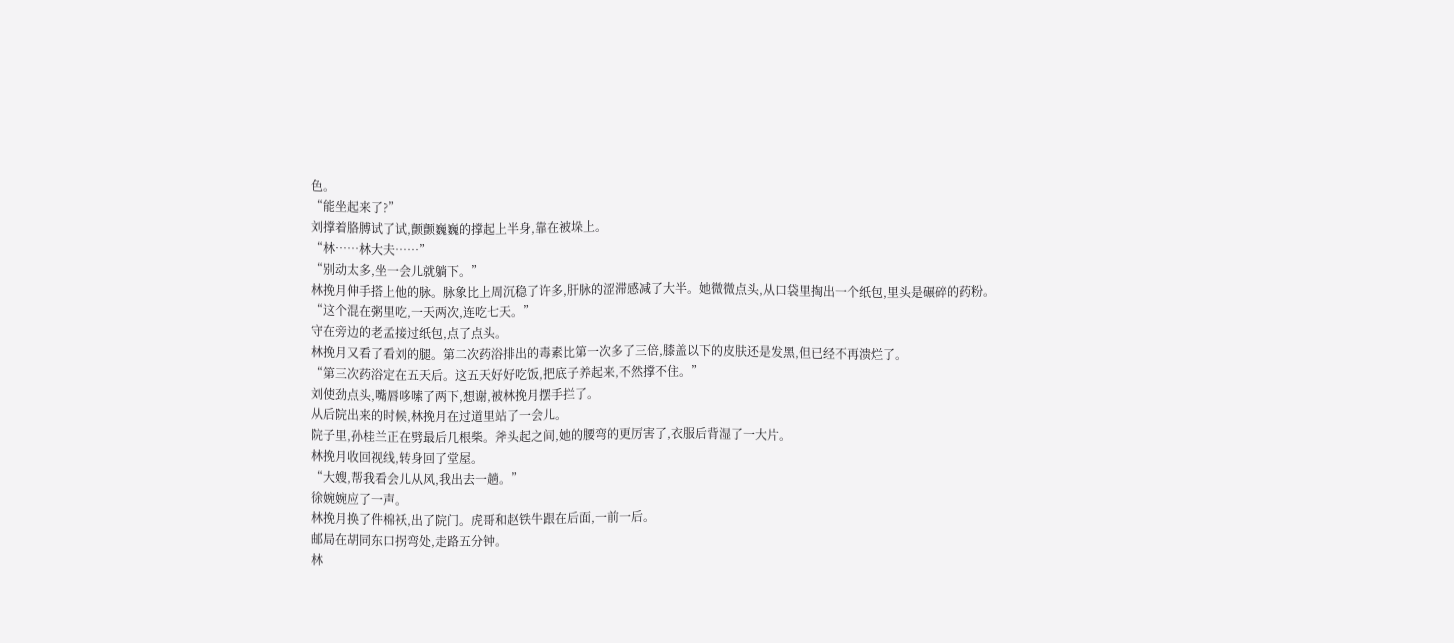色。
“能坐起来了?”
刘撑着胳膊试了试,颤颤巍巍的撑起上半身,靠在被垛上。
“林……林大夫……”
“别动太多,坐一会儿就躺下。”
林挽月伸手搭上他的脉。脉象比上周沉稳了许多,肝脉的涩滞感减了大半。她微微点头,从口袋里掏出一个纸包,里头是碾碎的药粉。
“这个混在粥里吃,一天两次,连吃七天。”
守在旁边的老孟接过纸包,点了点头。
林挽月又看了看刘的腿。第二次药浴排出的毒素比第一次多了三倍,膝盖以下的皮肤还是发黑,但已经不再溃烂了。
“第三次药浴定在五天后。这五天好好吃饭,把底子养起来,不然撑不住。”
刘使劲点头,嘴唇哆嗦了两下,想谢,被林挽月摆手拦了。
从后院出来的时候,林挽月在过道里站了一会儿。
院子里,孙桂兰正在劈最后几根柴。斧头起之间,她的腰弯的更厉害了,衣服后背湿了一大片。
林挽月收回视线,转身回了堂屋。
“大嫂,帮我看会儿从风,我出去一趟。”
徐婉婉应了一声。
林挽月换了件棉袄,出了院门。虎哥和赵铁牛跟在后面,一前一后。
邮局在胡同东口拐弯处,走路五分钟。
林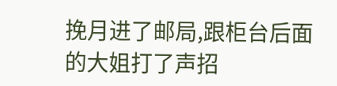挽月进了邮局,跟柜台后面的大姐打了声招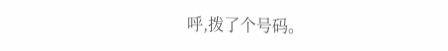呼,拨了个号码。